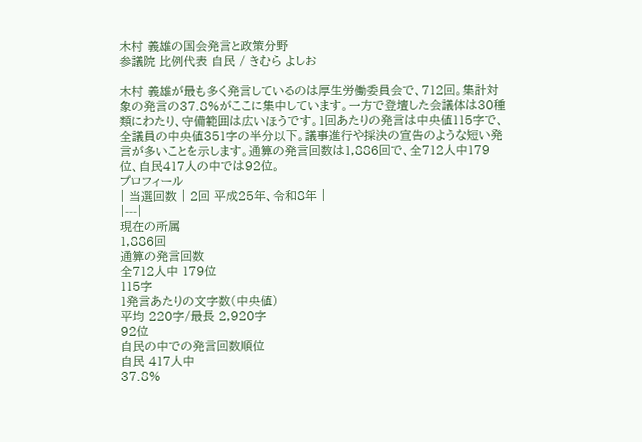木村 義雄の国会発言と政策分野
参議院 比例代表 自民 / きむら よしお

木村 義雄が最も多く発言しているのは厚生労働委員会で、712回。集計対象の発言の37.8%がここに集中しています。一方で登壇した会議体は30種類にわたり、守備範囲は広いほうです。1回あたりの発言は中央値115字で、全議員の中央値351字の半分以下。議事進行や採決の宣告のような短い発言が多いことを示します。通算の発言回数は1,886回で、全712人中179位、自民417人の中では92位。
プロフィール
| 当選回数 | 2回 平成25年、令和8年 |
|---|
現在の所属
1,886回
通算の発言回数
全712人中 179位
115字
1発言あたりの文字数(中央値)
平均 220字/最長 2,920字
92位
自民の中での発言回数順位
自民 417人中
37.8%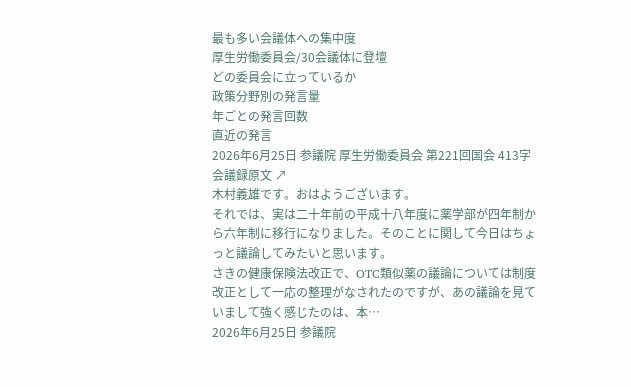最も多い会議体への集中度
厚生労働委員会/30会議体に登壇
どの委員会に立っているか
政策分野別の発言量
年ごとの発言回数
直近の発言
2026年6月25日 参議院 厚生労働委員会 第221回国会 413字 会議録原文 ↗
木村義雄です。おはようございます。
それでは、実は二十年前の平成十八年度に薬学部が四年制から六年制に移行になりました。そのことに関して今日はちょっと議論してみたいと思います。
さきの健康保険法改正で、OTC類似薬の議論については制度改正として一応の整理がなされたのですが、あの議論を見ていまして強く感じたのは、本…
2026年6月25日 参議院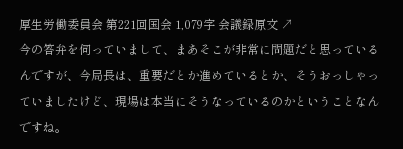厚生労働委員会 第221回国会 1,079字 会議録原文 ↗
今の答弁を伺っていまして、まあそこが非常に問題だと思っているんですが、今局長は、重要だとか進めているとか、そうおっしゃっていましたけど、現場は本当にそうなっているのかということなんですね。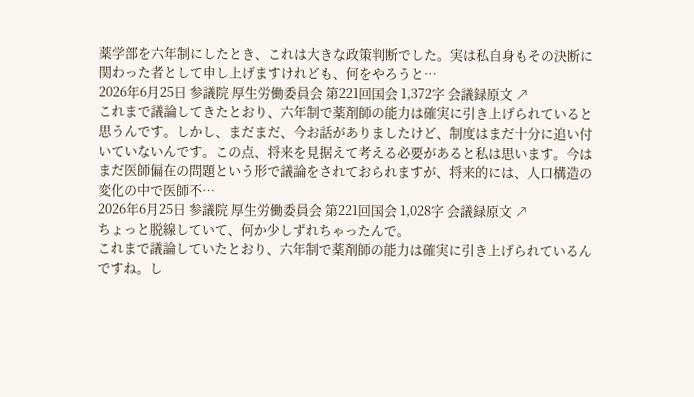薬学部を六年制にしたとき、これは大きな政策判断でした。実は私自身もその決断に関わった者として申し上げますけれども、何をやろうと…
2026年6月25日 参議院 厚生労働委員会 第221回国会 1,372字 会議録原文 ↗
これまで議論してきたとおり、六年制で薬剤師の能力は確実に引き上げられていると思うんです。しかし、まだまだ、今お話がありましたけど、制度はまだ十分に追い付いていないんです。この点、将来を見据えて考える必要があると私は思います。今はまだ医師偏在の問題という形で議論をされておられますが、将来的には、人口構造の変化の中で医師不…
2026年6月25日 参議院 厚生労働委員会 第221回国会 1,028字 会議録原文 ↗
ちょっと脱線していて、何か少しずれちゃったんで。
これまで議論していたとおり、六年制で薬剤師の能力は確実に引き上げられているんですね。し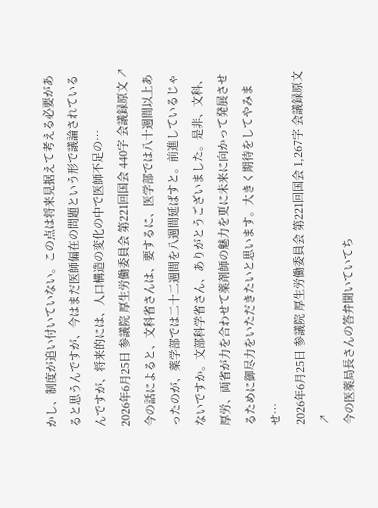かし、制度が追い付いていない。この点は将来見据えて考える必要があると思うんですが、今はまだ医師偏在の問題という形で議論されているんですが、将来的には、人口構造の変化の中で医師不足の…
2026年6月25日 参議院 厚生労働委員会 第221回国会 440字 会議録原文 ↗
今の話によると、文科省さんは、要するに、医学部では八十週間以上あったのが、薬学部では二十二週間を八週間延ばすと。前進しているじゃないですか。文部科学省さん、ありがとうございました。是非、文科、厚労、両省が力を合わせて薬剤師の魅力を更に未来に向かって発展させるために御尽力をいただきたいと思います。大きく期待をしてやみませ…
2026年6月25日 参議院 厚生労働委員会 第221回国会 1,267字 会議録原文 ↗
今の医薬局長さんの答弁聞いていてち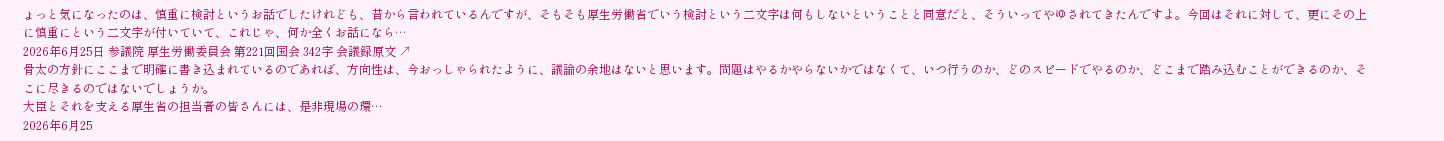ょっと気になったのは、慎重に検討というお話でしたけれども、昔から言われているんですが、そもそも厚生労働省でいう検討という二文字は何もしないということと同意だと、そういってやゆされてきたんですよ。今回はそれに対して、更にその上に慎重にという二文字が付いていて、これじゃ、何か全くお話になら…
2026年6月25日 参議院 厚生労働委員会 第221回国会 342字 会議録原文 ↗
骨太の方針にここまで明確に書き込まれているのであれば、方向性は、今おっしゃられたように、議論の余地はないと思います。問題はやるかやらないかではなくて、いつ行うのか、どのスピードでやるのか、どこまで踏み込むことができるのか、そこに尽きるのではないでしょうか。
大臣とそれを支える厚生省の担当者の皆さんには、是非現場の環…
2026年6月25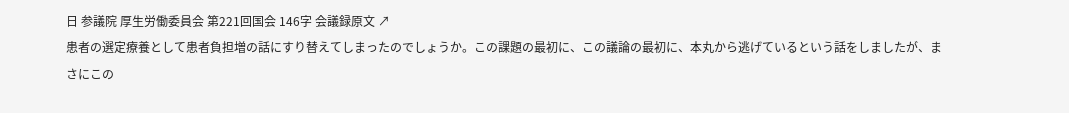日 参議院 厚生労働委員会 第221回国会 146字 会議録原文 ↗
患者の選定療養として患者負担増の話にすり替えてしまったのでしょうか。この課題の最初に、この議論の最初に、本丸から逃げているという話をしましたが、まさにこの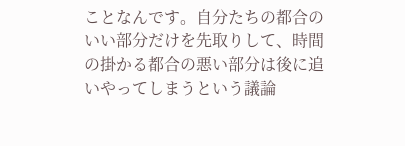ことなんです。自分たちの都合のいい部分だけを先取りして、時間の掛かる都合の悪い部分は後に追いやってしまうという議論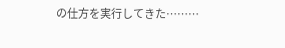の仕方を実行してきた………